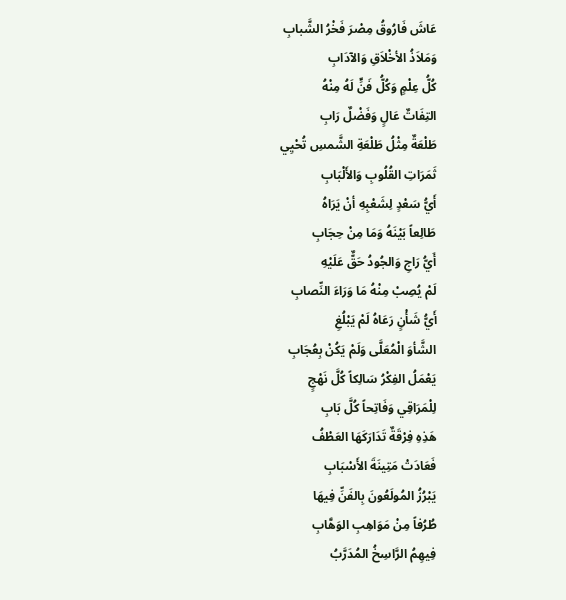عَاشَ فَارُوقُ مِصْرَ فَخْرُ الشَّبابِ
وَمَلاَذُ الأخْلاَقِ وَالآدَابِ
كُلُّ عِلْمٍ وَكُلُّ فَنٍّ لَهُ مِنْهُ
التِفَاتٌ عَالٍ وَفَضْلٌ رَابِ
طَلْعَةٌ مِثْلُ طَلْعَةِ الشَّمسِ تُحْيِي
ثَمَرَاتِ القُلُوبِ وَالأَلْبَابِ
أَيُّ سَعْدٍ لِشَعْبِهِ أنْ يَرَاهُ
طَالِعاً بَيْنَهُ وَمَا مِنْ حِجَابِ
أَيُّ رَاجِ وَالجُودُ حَقٌّ عَلَيْهِ
لَمْ يُصِبْ مِنْهُ مَا وَرَاءَ النِّصابِ
أَيُّ شَأْنٍ رَعَاهُ لَمْ يَبْلُغِ
الشَّأوَ الْمُعَلَّى وَلَمْ يَكُنْ بِعُجَابِ
يَعْمَلُ الفِكْرُ سَالِكاً كُلَّ نَهْجٍ
لِلْمَرَاقِي وَفَاتِحاً كُلَّ بَابِ
هَذِهِ فِرْقَةٌ تَدَارَكَهَا العَطْفُ
فَعَادَتْ مَتِينَةَ الأَسْبَابِ
يَبْرُزُ المُولَعُونَ بِالفَنِّ فِيهَا
طُرُفاً مِنْ مَوَاهِبِ الوَهَّابِ
فِيهِمُ الرَّاسِخُ المُدَرَّبُ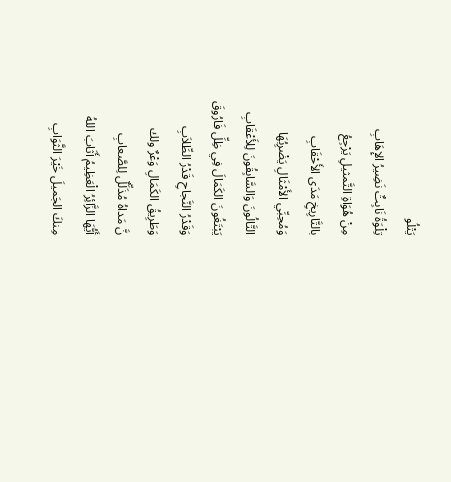يَتْلُو
تِلْوَةُ نَابِتٌ نَضِيرُ الإِهَابِ
مِنْ هُوَاةِ التَّمثيلِ يَرْجِعُ
بالتَّارِيخِ مَدَى الأَحْقَابِ
وَمُحِبِّي الأَمْثَالِ يَضْرِبُهَا
التَّالُونَ وَالسَّابِقُونَ لِلأَعْقَابِ
يَبْتَغُونَ الكَمَالَ فِي ظِلِّ فَارُوقَ
وَقَدْرُ النَّجاحِ قَدْرُ الطِّلاَبِ
وَطَرِيقُ الكَمَالِ وَعْرٌ ولك
نَّ مَداهُ مُذَلِّلٌ لِلصَّعابِ
أَيُّهَا الزَّائِرُ الْعَظِيمُ أَثَابَ اللهُ
مِنكَ الجَميلَ خَيْرَ الثَّوَابِ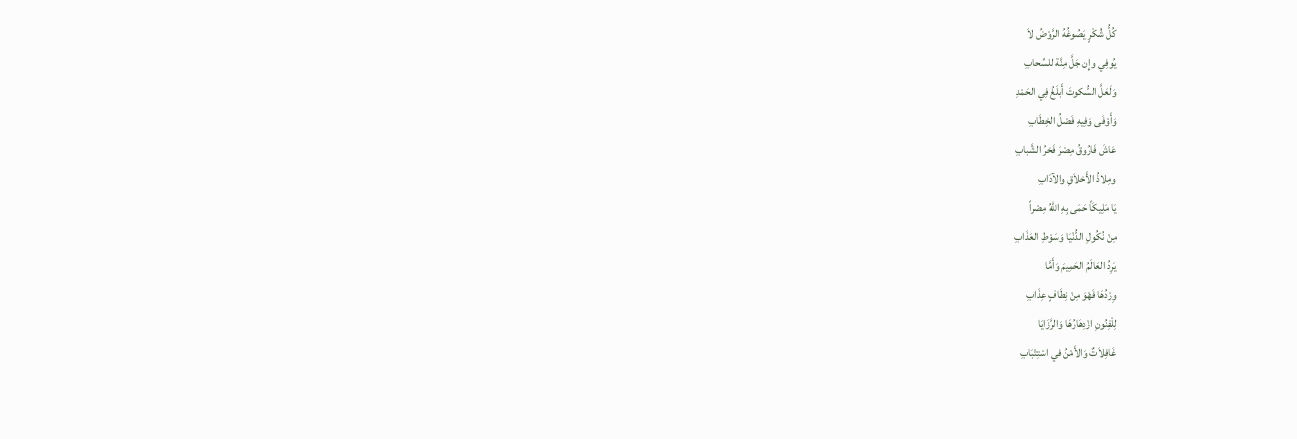كُلُّ شُكْرٍ يَصُوغُهُ الرَّوْضُ لاَ
يُوفِي وإِن جَلَّ مِنَّة للسِّحابِ
وَلَعَلَّ السُّكوتَ أَبلَغُ فِي الحَمْدِ
وَأَوْفَى وَفِيهِ فَصْلُ الخِطَابِ
عَاشَ فَارُوقُ مِصْرَ فَخرُ الشَّبابِ
ومِلاذُ الأَخلاَقِ والآدَابِ
يَا مَلِيكَاً حَمَى بِهِ اللهُ مِصْراً
مِنْ نُكُولِ الدُّنْيَا وَسَوْطِ العَذَابِ
يَرِدُ العَالَمُ الحَمِيمَ وَأَمَّا
وِرْدُهَا فَهْوَ مِنْ نِطَافٍ عِذَابِ
لِلْفِنُونِ ازْدِهَارُهَا وَالرَّزَايَا
غَافِلاَتٌ وَالأَمْنُ في اسْتِتْبَابِ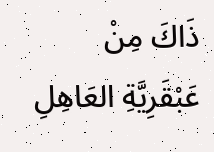ذَاكَ مِنْ عَبْقَرِيَّةِ العَاهِلِ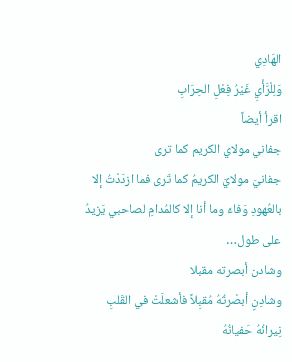الهَادِي
وَلِلْرَّأْيِ غَيْرُ فِعْلِ الحِرَابِ
اقرأ أيضاً
جفاني مولاي الكريم كما ترى
جفانيَ مولايَ الكريمُ كما تَرى فما ازدَدْتُ إلا بالعُهودِ وَفاءَ وما أنا إلا كالمُدامِ لصاحبي يَزيدُ على طول…
وشادن أبصرته مقبلا
وشادِنٍ أبصْرتُهُ مُقبِلاً فأشعلَتْ في القَلبِ نِيرانُهُ حَفيانُهُ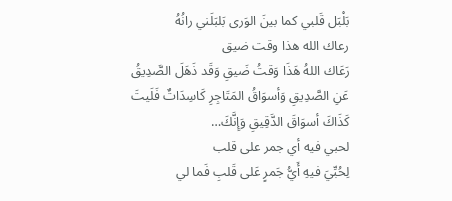بَلْبَل قَلبي كما بينَ الوَرى بَلبَلَني رانُهُ
رعاك الله هذا وقت ضيق
رَعَاك اللهُ هَذَا وَقتُ ضَيقِ وَقَد ذَهَلَ الصَّدِيقُ عَنِ الصَّدِيقِ وَأسوَاقُ المَتَاجِرِ كَاسِدَاتٌ فَلَيتَ كَذَاكَ أسوَاقَ الدَّقِيقِ وَإِنَّكَ…
لحبي فيه أي جمر على قلب
لِحُبِّيَ فيهِ أَيُّ جَمرٍ عَلى قَلبِ فَما لي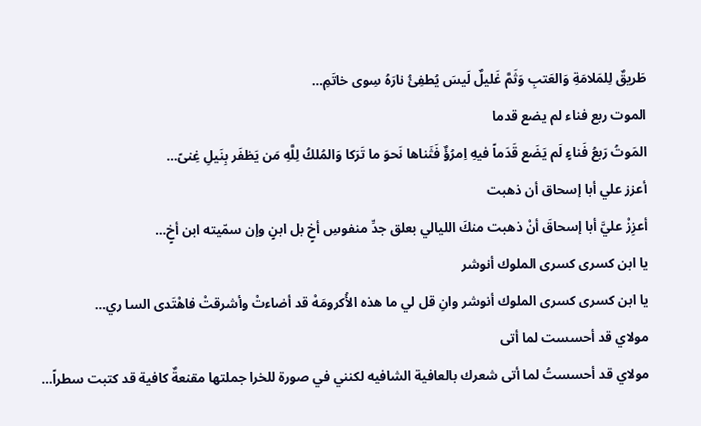طَريقٌ لِلمَلامَةِ وَالعَتبِ وَثَمَّ غَليلٌ لَيسَ يُطفِئُ نارَهُ سِوى خاتَمِ…
الموت ربع فناء لم يضع قدما
المَوتُ رَبعُ فَناءٍ لَم يَضَع قَدَماً فيهِ اِمرُؤٌ فَثَناها نَحوَ ما تَرَكا وَالمُلكُ لِلَّهِ مَن يَظفَر بِنَيلِ غِنىً…
أعزز علي أبا إسحاق أن ذهبت
أعزِزْ عليَّ أبا إسحاقَ أنْ ذهبت منكَ الليالي بعلق جدِّ منفوسِ أخٍ بل ابنٍ وإن سمّيته ابن أخٍ…
يا ابن كسرى كسرى الملوك أنوشر
يا ابن كسرى كسرى الملوك أنوشر وانِ قل لي ما هذه الأُكرومَهْ قد أضاءتْ وأشرقتْ فاهْتَدى السا ري…
مولاي قد أحسست لما أتى
مولاي قد أحسستُ لما أتى شعرك بالعافية الشافيه لكنني في صورة للخرا جملتها مقنعةٌ كافية قد كتبت سطراً…